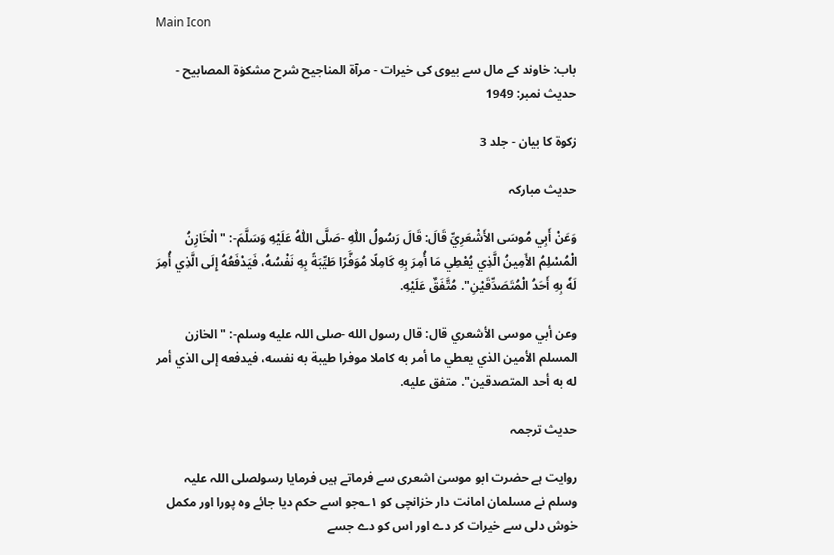Main Icon

باب: خاوند کے مال سے بیوی کی خیرات - مرآۃ المناجیح شرح مشکوٰۃ المصابیح - حدیث نمبر: 1949

زکوۃ کا بیان - جلد 3

حدیث مبارکہ

وَعَنْ أَبِي مُوسَى الأَشْعَرِيِّ قَالَ: قَالَ رَسُولُ اللّٰهِ -صَلَّی اللّٰہُ عَلَيْهِ وَسَلَّمَ-: "الْخَازِنُ الْمُسْلِمُ الأَمِينُ الَّذِي يُعْطِي مَا أُمِرَ بِهِ كَامِلًا مُوَفَّرًا طَيِّبَةً بِهِ نَفْسُهُ، فَيَدْفَعُهُ إِلَى الَّذِي أُمِرَ لَهٗ بِهِ أَحَدُ الْمُتَصَدِّقَيْنِ". مُتَّفَقٌ عَلَيْهِ.

وعن أبي موسى الأشعري قال: قال رسول الله -صلی اللہ عليه وسلم-: "الخازن المسلم الأمين الذي يعطي ما أمر به كاملا موفرا طيبة به نفسه، فيدفعه إلى الذي أمر له به أحد المتصدقين". متفق عليه.

حدیث ترجمہ

روایت ہے حضرت ابو موسیٰ اشعری سے فرماتے ہیں فرمایا رسولصلی اللہ علیہ وسلم نے مسلمان امانت دار خزانچی کو ۱؎جو اسے حکم دیا جائے وہ پورا اور مکمل خوش دلی سے خیرات کر دے اور اس کو دے جسے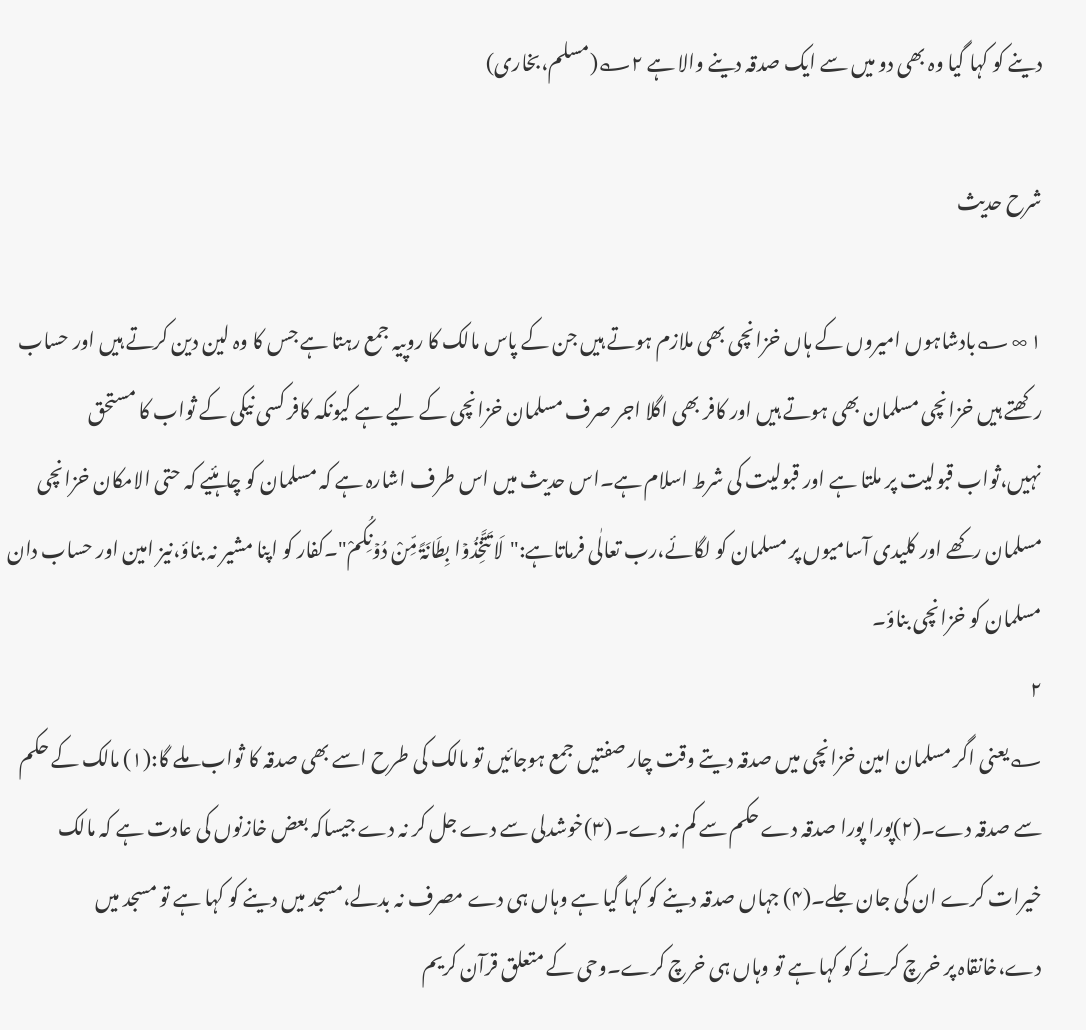دینے کو کہا گیا وہ بھی دو میں سے ایک صدقہ دینے والا ہے ۲؎(مسلم،بخاری)

شرح حدیث

۱∞؎بادشاہوں امیروں کے ہاں خزانچی بھی ملازم ہوتے ہیں جن کے پاس مالک کا روپیہ جمع رہتا ہے جس کا وہ لین دین کرتے ہیں اور حساب رکھتے ہیں خزانچی مسلمان بھی ہوتے ہیں اور کافر بھی اگلا اجر صرف مسلمان خزانچی کے لیے ہے کیونکہ کافر کسی نیکی کے ثواب کا مستحق نہیں،ثواب قبولیت پر ملتا ہے اور قبولیت کی شرط اسلام ہے۔اس حدیث میں اس طرف اشارہ ہے کہ مسلمان کو چاہئیے کہ حتی الامکان خزانچی مسلمان رکھے اور کلیدی آسامیوں پر مسلمان کو لگائے،رب تعالٰی فرماتاہے:"لَا تَتَّخِذُوۡا بِطَانَۃً مِّنْ دُوۡنِکُمْ"۔کفار کو اپنا مشیر نہ بناؤ،نیز امین اور حساب دان مسلمان کو خزانچی بناؤ۔
۲
؎یعنی اگر مسلمان امین خزانچی میں صدقہ دیتے وقت چار صفتیں جمع ہوجائیں تو مالک کی طرح اسے بھی صدقہ کا ثواب ملے گا:(۱) مالک کے حکم سے صدقہ دے۔(۲)پورا پورا صدقہ دے حکم سے کم نہ دے۔ (۳)خوشدلی سے دے جل کر نہ دے جیساکہ بعض خازنوں کی عادت ہے کہ مالک خیرات کرے ان کی جان جلے۔(۴) جہاں صدقہ دینے کو کہا گیا ہے وہاں ہی دے مصرف نہ بدلے،مسجد میں دینے کو کہا ہے تو مسجد میں دے،خانقاہ پر خرچ کرنے کو کہا ہے تو وہاں ہی خرچ کرے۔وحی کے متعلق قرآن کریم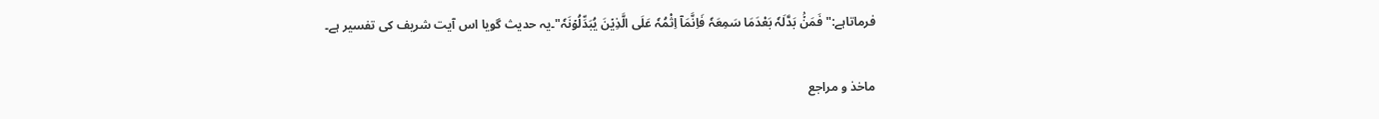فرماتاہے:"فَمَنۡۢ بَدَّلَہٗ بَعْدَمَا سَمِعَہٗ فَاِنَّمَاۤ اِثْمُہٗ عَلَی الَّذِیۡنَ یُبَدِّلُوۡنَہٗ"۔یہ حدیث گویا اس آیت شریف کی تفسیر ہے۔

ماخذ و مراجع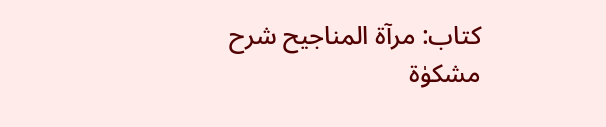کتاب: مرآۃ المناجیح شرح مشکوٰۃ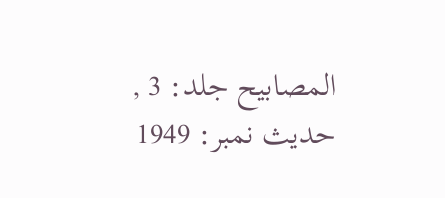المصابیح جلد: 3 , حدیث نمبر: 1949